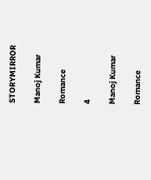STORYMIRROR

Manoj Kumar

Romance

4

Manoj Kumar

Romance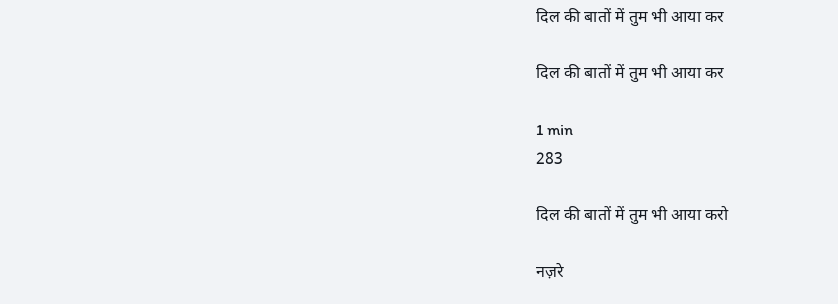दिल की बातों में तुम भी आया कर

दिल की बातों में तुम भी आया कर

1 min
283

दिल की बातों में तुम भी आया करो

नज़रे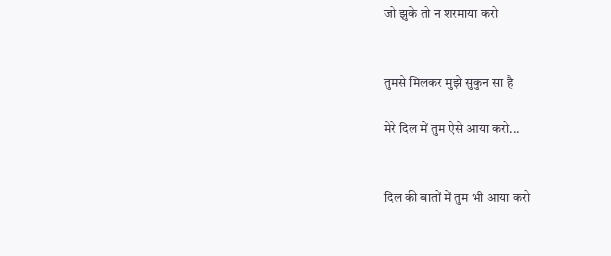जो झुके तो न शरमाया करो


तुमसे मिलकर मुझे सुकुन सा है

मेरे दिल में तुम ऐसे आया करो...


दिल की बातों में तुम भी आया करो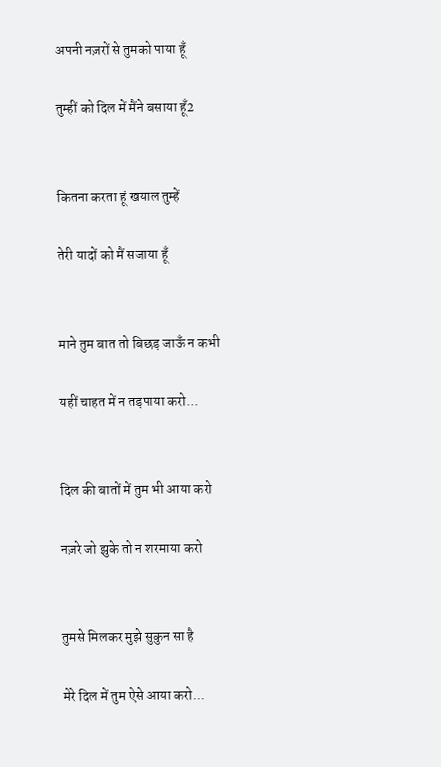अपनी नज़रों से तुमको पाया हूँ

तुम्हीं को दिल में मैंने बसाया हूँ2


कितना करता हूं खयाल तुम्हें

तेरी यादों को मैं सजाया हूँ


माने तुम बात तो बिछड़ जाऊँ न कभी

यहीं चाहत में न तड़पाया करो...


दिल की बातों में तुम भी आया करो

नज़रे जो झुके तो न शरमाया करो


तुमसे मिलकर मुझे सुकुन सा है

मेरे दिल में तुम ऐसे आया करो...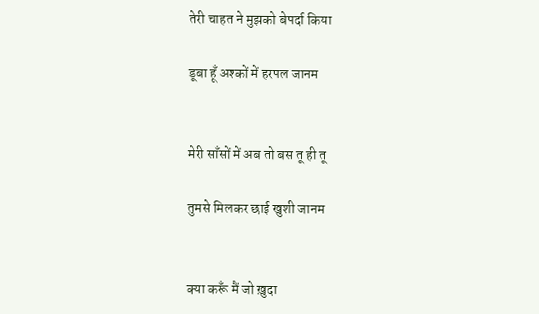तेरी चाहत ने मुझको बेपर्दा किया

डूबा हूँ अश्कों में हरपल जानम


मेरी साँसों में अब तो बस तू ही तू

तुमसे मिलकर छाई खुशी जानम


क्या करूँ मैं जो ख़ुदा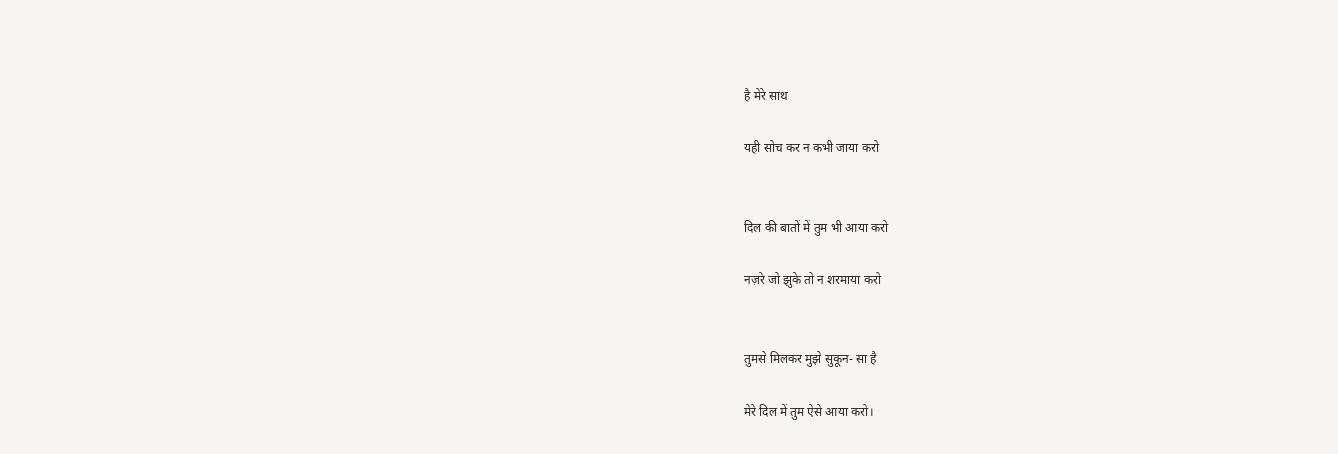है मेरे साथ

यही सोच कर न कभी जाया करो


दिल की बातों में तुम भी आया करो

नज़रे जो झुके तो न शरमाया करो


तुमसे मिलकर मुझे सुकून- सा है

मेरे दिल में तुम ऐसे आया करो।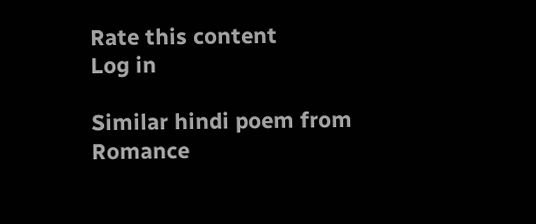Rate this content
Log in

Similar hindi poem from Romance